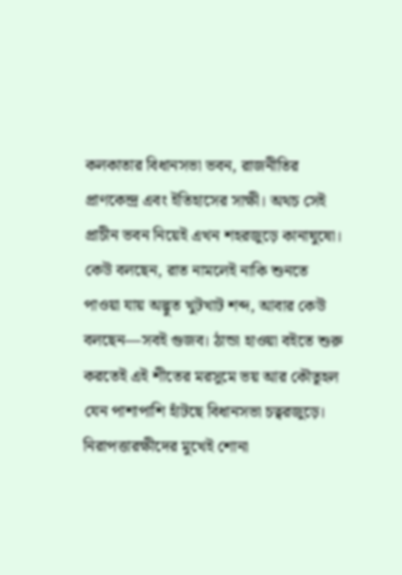কলকাতার বিধানসভা ভবন, রাজনীতির প্রাণকেন্দ্র এবং ইতিহাসের সাক্ষী। অথচ সেই প্রাচীন ভবন নিয়েই এখন শহরজুড়ে কানাঘুষো। কেউ বলছেন, রাত নামলেই নাকি শুনতে পাওয়া যায় অদ্ভুত খুটখাট শব্দ, আবার কেউ বলছেন—সবই গুজব। ঠান্ডা হাওয়া বইতে শুরু করতেই এই শীতের মরসুমে ভয় আর কৌতূহল যেন পাশাপাশি হাঁটছে বিধানসভা চত্বরজুড়ে। নিরাপত্তারক্ষীদের মুখেই শোনা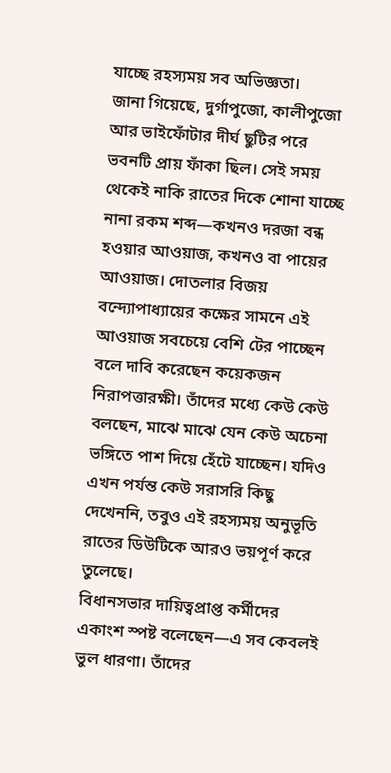যাচ্ছে রহস্যময় সব অভিজ্ঞতা।
জানা গিয়েছে, দুর্গাপুজো, কালীপুজো আর ভাইফোঁটার দীর্ঘ ছুটির পরে ভবনটি প্রায় ফাঁকা ছিল। সেই সময় থেকেই নাকি রাতের দিকে শোনা যাচ্ছে নানা রকম শব্দ—কখনও দরজা বন্ধ হওয়ার আওয়াজ, কখনও বা পায়ের আওয়াজ। দোতলার বিজয় বন্দ্যোপাধ্যায়ের কক্ষের সামনে এই আওয়াজ সবচেয়ে বেশি টের পাচ্ছেন বলে দাবি করেছেন কয়েকজন নিরাপত্তারক্ষী। তাঁদের মধ্যে কেউ কেউ বলছেন, মাঝে মাঝে যেন কেউ অচেনা ভঙ্গিতে পাশ দিয়ে হেঁটে যাচ্ছেন। যদিও এখন পর্যন্ত কেউ সরাসরি কিছু দেখেননি, তবুও এই রহস্যময় অনুভূতি রাতের ডিউটিকে আরও ভয়পূর্ণ করে তুলেছে।
বিধানসভার দায়িত্বপ্রাপ্ত কর্মীদের একাংশ স্পষ্ট বলেছেন—এ সব কেবলই ভুল ধারণা। তাঁদের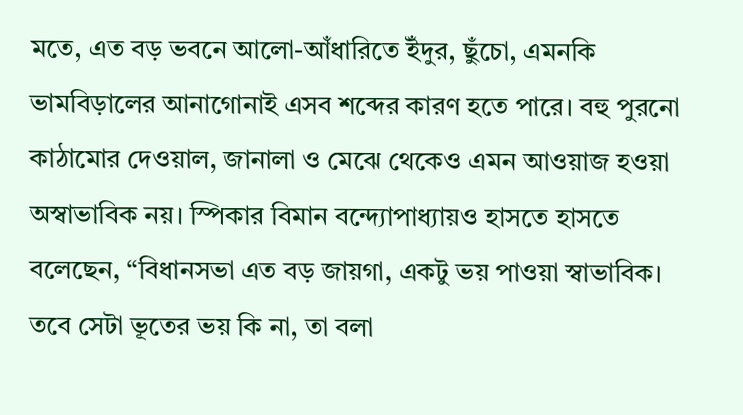মতে, এত বড় ভবনে আলো-আঁধারিতে ইঁদুর, ছুঁচো, এমনকি ভামবিড়ালের আনাগোনাই এসব শব্দের কারণ হতে পারে। বহু পুরনো কাঠামোর দেওয়াল, জানালা ও মেঝে থেকেও এমন আওয়াজ হওয়া অস্বাভাবিক নয়। স্পিকার বিমান বন্দ্যোপাধ্যায়ও হাসতে হাসতে বলেছেন, “বিধানসভা এত বড় জায়গা, একটু ভয় পাওয়া স্বাভাবিক। তবে সেটা ভূতের ভয় কি না, তা বলা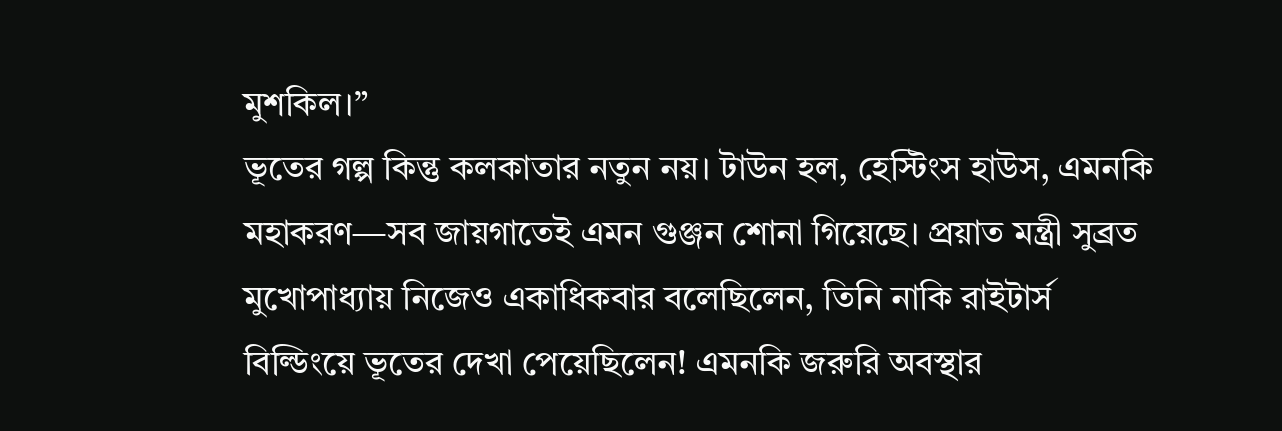মুশকিল।”
ভূতের গল্প কিন্তু কলকাতার নতুন নয়। টাউন হল, হেস্টিংস হাউস, এমনকি মহাকরণ—সব জায়গাতেই এমন গুঞ্জন শোনা গিয়েছে। প্রয়াত মন্ত্রী সুব্রত মুখোপাধ্যায় নিজেও একাধিকবার বলেছিলেন, তিনি নাকি রাইটার্স বিল্ডিংয়ে ভূতের দেখা পেয়েছিলেন! এমনকি জরুরি অবস্থার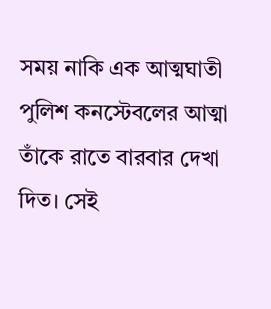সময় নাকি এক আত্মঘাতী পুলিশ কনস্টেবলের আত্মা তাঁকে রাতে বারবার দেখা দিত। সেই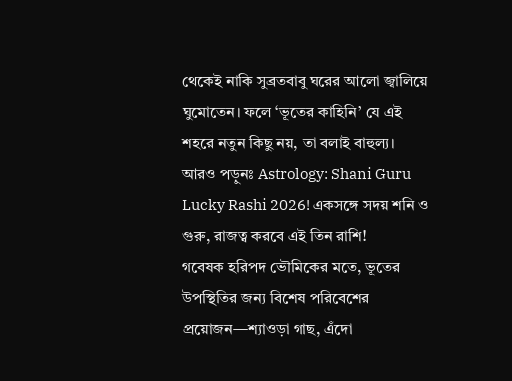থেকেই নাকি সুব্রতবাবু ঘরের আলো জ্বালিয়ে ঘুমোতেন। ফলে ‘ভূতের কাহিনি’ যে এই শহরে নতুন কিছু নয়, তা বলাই বাহুল্য।
আরও পড়ুনঃ Astrology: Shani Guru Lucky Rashi 2026! একসঙ্গে সদয় শনি ও গুরু, রাজত্ব করবে এই তিন রাশি!
গবেষক হরিপদ ভৌমিকের মতে, ভূতের উপস্থিতির জন্য বিশেষ পরিবেশের প্রয়োজন—শ্যাওড়া গাছ, এঁদো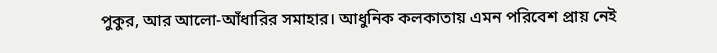পুকুর, আর আলো-আঁধারির সমাহার। আধুনিক কলকাতায় এমন পরিবেশ প্রায় নেই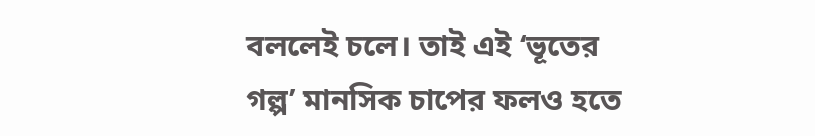বললেই চলে। তাই এই ‘ভূতের গল্প’ মানসিক চাপের ফলও হতে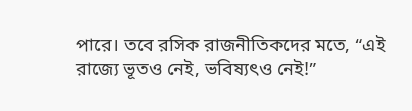পারে। তবে রসিক রাজনীতিকদের মতে, “এই রাজ্যে ভূতও নেই, ভবিষ্যৎও নেই!”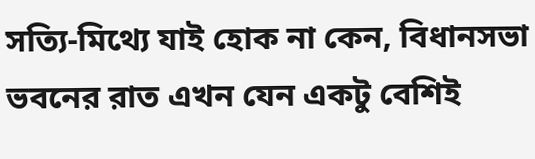সত্যি-মিথ্যে যাই হোক না কেন, বিধানসভা ভবনের রাত এখন যেন একটু বেশিই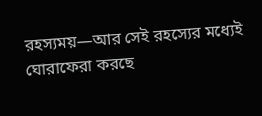রহস্যময়—আর সেই রহস্যের মধ্যেই ঘোরাফেরা করছে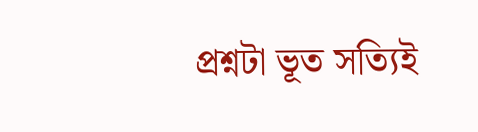প্রশ্নটা ভূত সত্যিই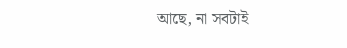আছে, না সবটাই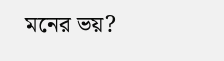মনের ভয়?